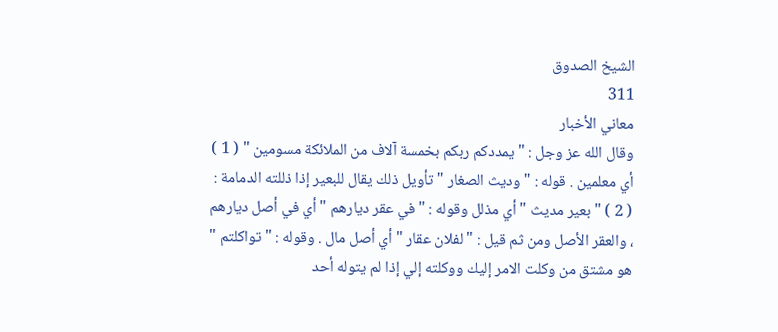الشيخ الصدوق
311
معاني الأخبار
وقال الله عز وجل : " يمددكم ربكم بخمسة آلاف من الملائكة مسومين " ( 1 ) أي معلمين . قوله : " وديث الصغار " تأويل ذلك يقال للبعير إذا ذللته الدمامة : ( 2 ) " بعير مديث " أي مذلل وقوله : " في عقر ديارهم " أي في أصل ديارهم ، والعقر الأصل ومن ثم قيل : " لفلان عقار " أي أصل مال . وقوله : " تواكلتم " هو مشتق من وكلت الامر إليك ووكلته إلي إذا لم يتوله أحد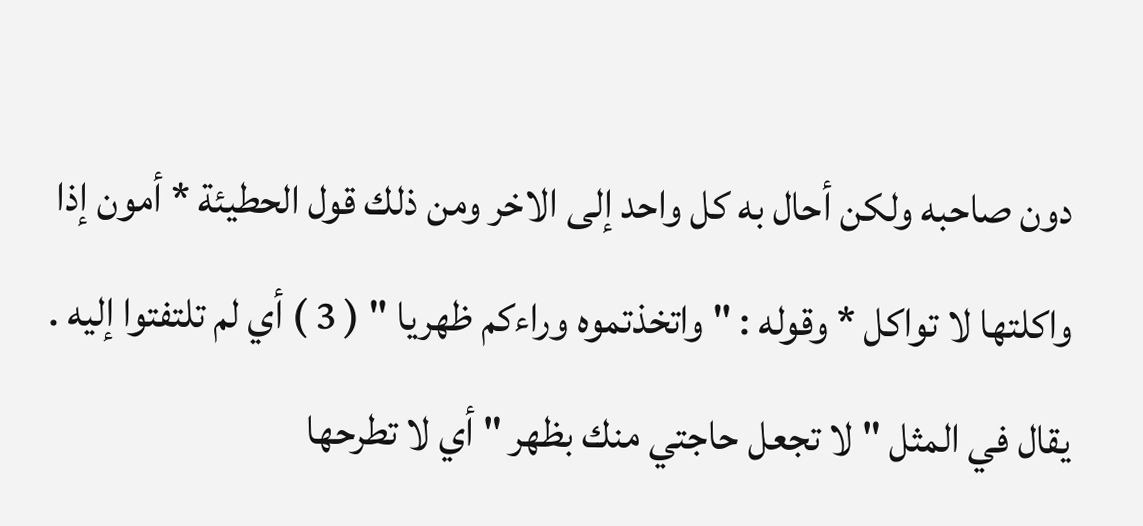دون صاحبه ولكن أحال به كل واحد إلى الاخر ومن ذلك قول الحطيئة * أمون إذا واكلتها لا تواكل * وقوله : " واتخذتموه وراءكم ظهريا " ( 3 ) أي لم تلتفتوا إليه . يقال في المثل " لا تجعل حاجتي منك بظهر " أي لا تطرحها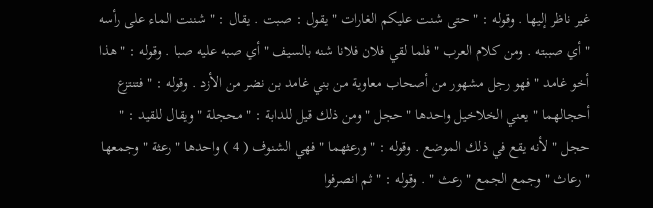غير ناظر إليها . وقوله : " حتى شنت عليكم الغارات " يقول : صبت . يقال : " شننت الماء على رأسه " أي صببته . ومن كلام العرب " فلما لقي فلان فلانا شنه بالسيف " أي صبه عليه صبا . وقوله : " هذا أخو غامد " فهو رجل مشهور من أصحاب معاوية من بني غامد بن نضر من الأزد . وقوله : " فتنتزع أحجالهما " يعني الخلاخيل واحدها " حجل " ومن ذلك قيل للدابة : " محجلة " ويقال للقيد : " حجل " لأنه يقع في ذلك الموضع . وقوله : " ورعثهما " فهي الشنوف ( 4 ) واحدها " رعثة " وجمعها " رعاث " وجمع الجمع " رعث " . وقوله : " ثم انصرفوا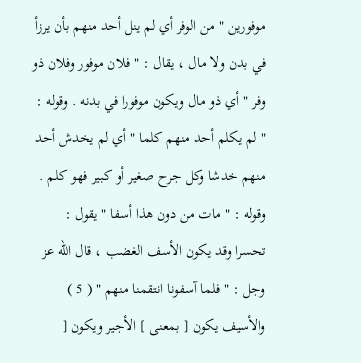موفورين " من الوفر أي لم ينل أحد منهم بأن يرزأ في بدن ولا مال ، يقال : " فلان موفور وفلان ذو وفر " أي ذو مال ويكون موفورا في بدنه . وقوله : " لم يكلم أحد منهم كلما " أي لم يخدش أحد منهم خدشا وكل جرح صغير أو كبير فهو كلم . وقوله : " مات من دون هذا أسفا " يقول : تحسرا وقد يكون الأسف الغضب ، قال الله عز وجل : " فلما آسفونا انتقمنا منهم " ( 5 ) والأسيف يكون [ بمعنى ] الأجير ويكون [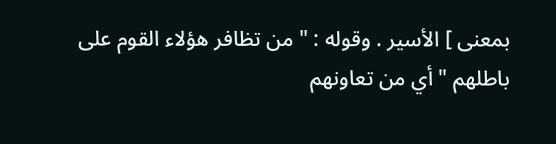بمعنى ] الأسير . وقوله : " من تظافر هؤلاء القوم على باطلهم " أي من تعاونهم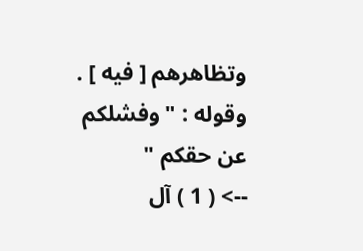وتظاهرهم [ فيه ] . وقوله : " وفشلكم عن حقكم "
--> ( 1 ) آل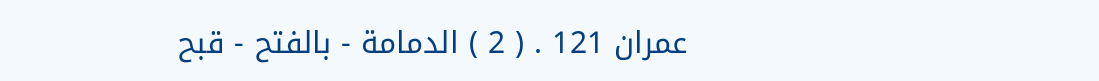عمران 121 . ( 2 ) الدمامة - بالفتح - قبح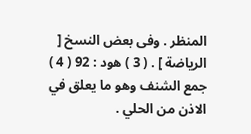المنظر . وفى بعض النسخ [ الرياضة ] . ( 3 ) هود : 92 ( 4 ) جمع الشنف وهو ما يعلق في الاذن من الحلي .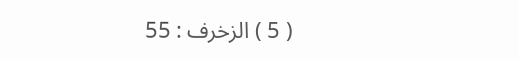( 5 ) الزخرف : 55